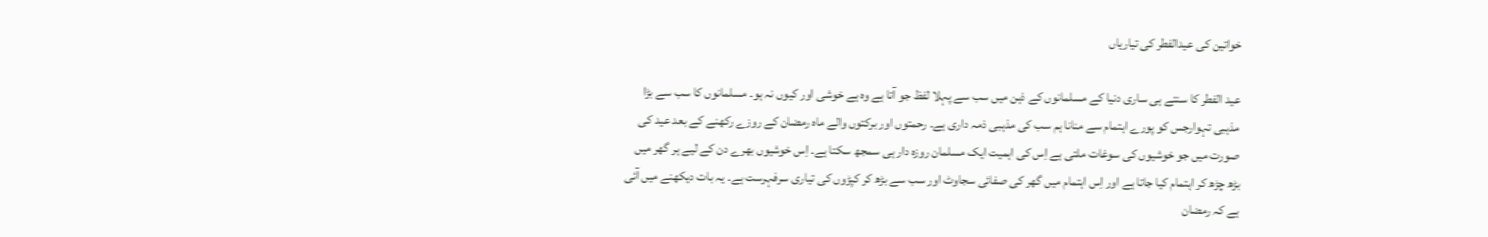خواتین کی عیدالفطر کی تیاریاں

عید الفطر کا سنتے ہی ساری دنیا کے مسلمانوں کے ذہن میں سب سے پہلا لفظ جو آتا ہے وہ ہے خوشی اور کیوں نہ ہو۔ مسلمانوں کا سب سے بڑا مذہبی تہوارجس کو پورے اہتمام سے منانا ہم سب کی مذہبی ذمہ داری ہے۔ رحمتوں اور برکتوں والے ماہ رمضان کے روزے رکھنے کے بعد عید کی صورت میں جو خوشیوں کی سوغات ملتی ہے اِس کی اہمیت ایک مسلمان روزہ دار ہی سمجھ سکتا ہے۔ اِس خوشیوں بھرے دن کے لیے ہر گھر میں بڑھ چڑھ کر اہتمام کیا جاتا ہے اور اِس اہتمام میں گھر کی صفائی سجاوٹ اور سب سے بڑھ کر کپڑوں کی تیاری سرفہرست ہے۔ یہ بات دیکھنے میں آئی ہے کہ رمضان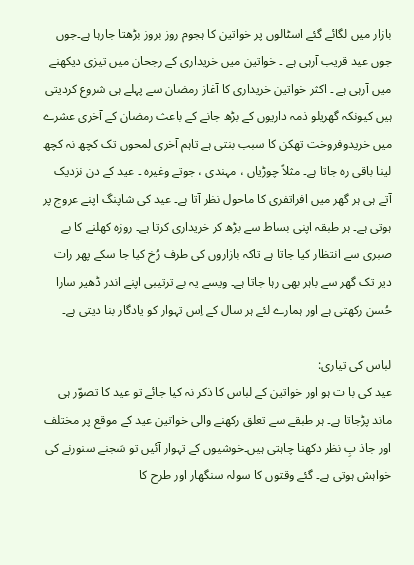بازار میں لگائے گئے اسٹالوں پر خواتین کا ہجوم روز بروز بڑھتا جارہا ہے۔جوں جوں عید قریب آرہی ہے ۔ خواتین میں خریداری کے رجحان میں تیزی دیکھنے میں آرہی ہے ۔ اکثر خواتین خریداری کا آغاز رمضان سے پہلے ہی شروع کردیتی ہیں کیونکہ گھریلو ذمہ داریوں کے بڑھ جانے کے باعث رمضان کے آخری عشرے میں خریدوفروخت تھکن کا سبب بنتی ہے تاہم آخری لمحوں تک کچھ نہ کچھ لینا باقی رہ جاتا ہے۔ مثلاً چوڑیاں ، مہندی ، جوتے وغیرہ ۔ عید کے دن نزدیک آتے ہی ہر گھر میں افراتفری کا ماحول نظر آتا ہے۔ عید کی شاپنگ اپنے عروج پر ہوتی ہے۔ ہر طبقہ اپنی بساط سے بڑھ کر خریداری کرتا ہے۔ روزہ کھلنے کا بے صبری سے انتظار کیا جاتا ہے تاکہ بازاروں کی طرف رُخ کیا جا سکے پھر رات دیر تک گھر سے باہر بھی رہا جاتا ہے۔ ویسے یہ بے ترتیبی اپنے اندر ڈھیر سارا حُسن رکھتی ہے اور ہمارے لئے ہر سال کے اِس تہوار کو یادگار بنا دیتی ہے۔

لباس کی تیاری:
عید کی با ت ہو اور خواتین کے لباس کا ذکر نہ کیا جائے تو عید کا تصوّر ہی ماند پڑجاتا ہے۔ ہر طبقے سے تعلق رکھنے والی خواتین عید کے موقع پر مختلف اور جاذ بِ نظر دکھنا چاہتی ہیں۔خوشیوں کے تہوار آئیں تو سَجنے سنورنے کی خواہش ہوتی ہے۔ گئے وقتوں کا سولہ سنگھار اور طرح کا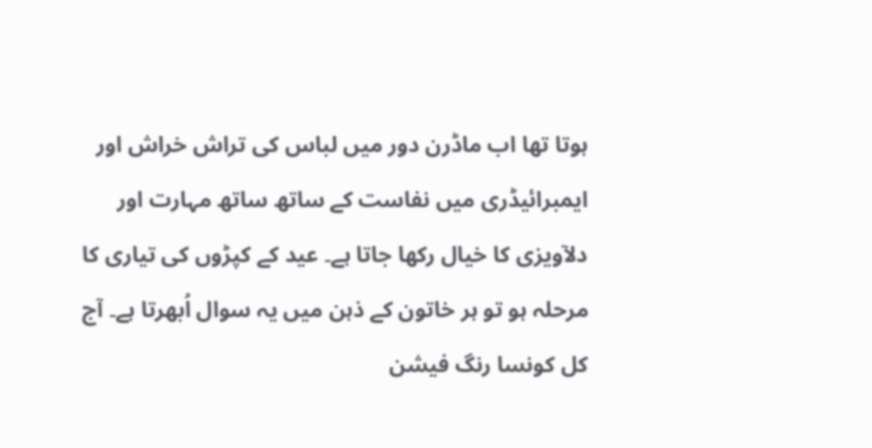ہوتا تھا اب ماڈرن دور میں لباس کی تراش خراش اور ایمبرائیڈری میں نفاست کے ساتھ ساتھ مہارت اور دلآویزی کا خیال رکھا جاتا ہے۔ عید کے کپڑوں کی تیاری کا مرحلہ ہو تو ہر خاتون کے ذہن میں یہ سوال اُبھرتا ہے۔ آج کل کونسا رنگ فیشن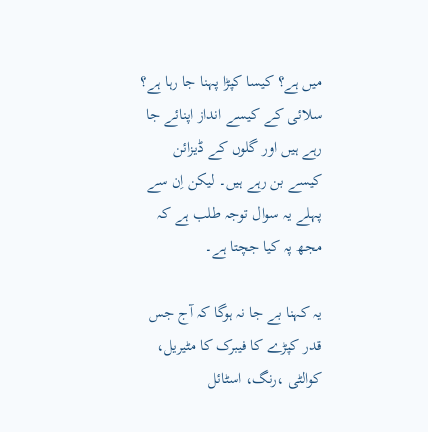میں ہے؟ کیسا کپڑا پہنا جا رہا ہے؟ سلائی کے کیسے انداز اپنائے جا رہے ہیں اور گلوں کے ڈیزائن کیسے بن رہے ہیں۔ لیکن اِن سے پہلے یہ سوال توجہ طلب ہے کہ مجھ پہ کیا جچتا ہے۔

یہ کہنا بے جا نہ ہوگا کہ آج جس قدر کپڑے کا فیبرک کا مٹیریل، کوالٹی ،رنگ، اسٹائل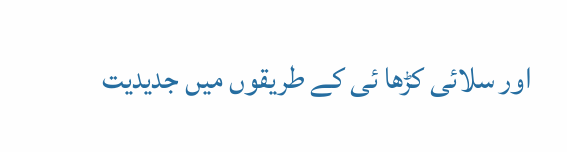اور سلائی کڑھا ئی کے طریقوں میں جدیدیت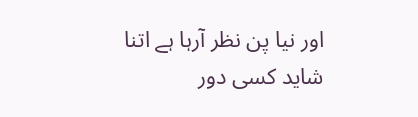اور نیا پن نظر آرہا ہے اتنا شاید کسی دور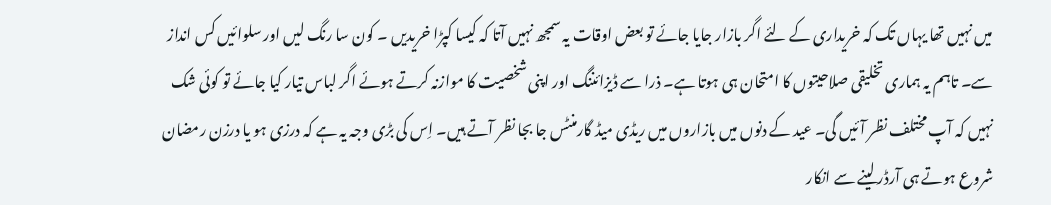میں نہیں تھا یہاں تک کہ خریداری کے لئے اگر بازار جایا جائے تو بعض اوقات یہ سمجھ نہیں آتا کہ کیسا کپڑا خریدیں ۔ کون سا رنگ لیں اور سلوائیں کس انداز سے۔ تاہم یہ ہماری تخلیقی صلاحیتوں کا امتحان ہی ہوتا ہے۔ ذرا سے ڈیزائننگ اور اپنی شخصیت کا موازنہ کرتے ہوئے اگر لباس تیار کیا جائے تو کوئی شک نہیں کہ آپ مختلف نظر آئیں گی۔ عید کے دنوں میں بازاروں میں ریڈی میڈ گارمنٹس جا بجا نظر آتے ہیں۔ اِس کی بڑی وجہ یہ ہے کہ درزی ہو یا درزن رمضان شروع ہوتے ہی آرڈر لینے سے انکار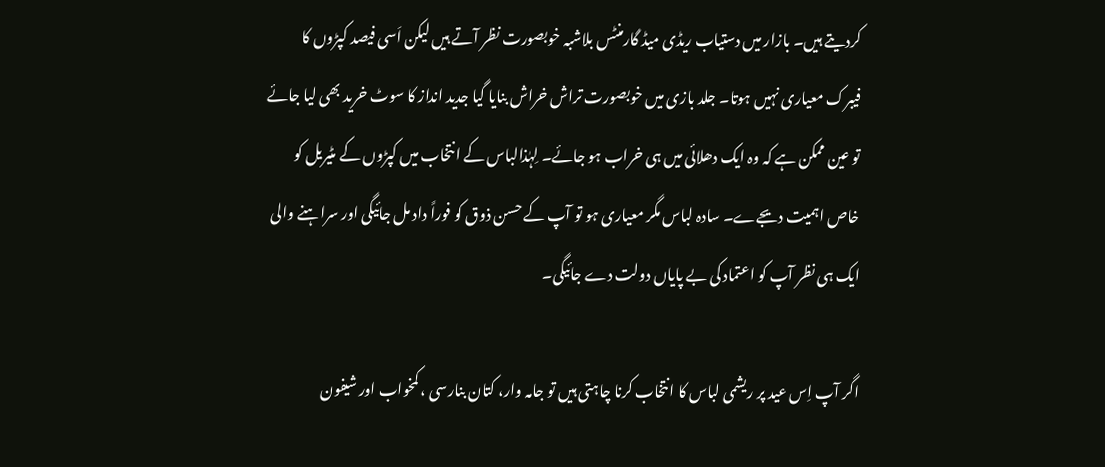کردیتے ہیں۔ بازار میں دستیاب ریڈی میڈ گارمنٹس بلاشبہ خوبصورت نظر آتے ہیں لیکن اَسی فیصد کپڑوں کا فیبرک معیاری نہیں ہوتا۔ جلد بازی میں خوبصورت تراش خراش بنایا گیا جدید انداز کا سوٹ خرید بھی لیا جائے تو عین ممکن ہے کہ وہ ایک دھلائی میں ہی خراب ہو جائے۔ لِہٰذالباس کے انتخاب میں کپڑوں کے مٹیریل کو خاص اہمیت دیجےے۔ سادہ لباس مگر معیاری ہو تو آپ کے حسن ذوق کو فوراً داد مل جائیگی اور سراہنے والی ایک ہی نظر آپ کو اعتماد کی بے پایاں دولت دے جائیگی۔

اگر آپ اِس عید پر ریشمی لباس کا انتخاب کرنا چاہتی ہیں تو جامہ وار، کتان بنارسی ، کمخواب اور شیفون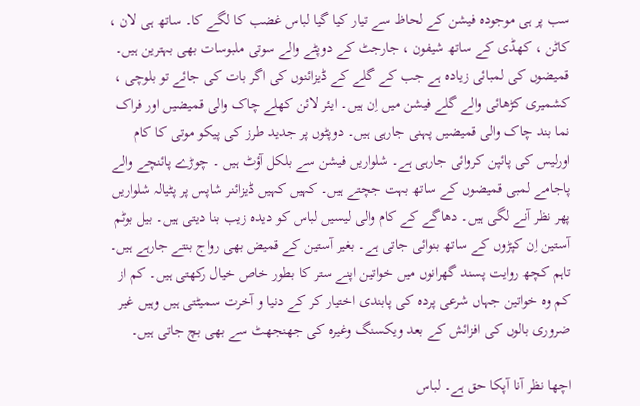سب پر ہی موجودہ فیشن کے لحاظ سے تیار کیا گیا لباس غضب کا لگے کا۔ ساتھ ہی لان ، کاٹن ، کھڈی کے ساتھ شیفون ، جارجٹ کے دوپٹے والے سوتی ملبوسات بھی بہترین ہیں۔ قمیضوں کی لمبائی زیادہ ہے جب کے گلے کے ڈیزائنوں کی اگر بات کی جائے تو بلوچی ، کشمیری کڑھائی والے گلے فیشن میں اِن ہیں۔ ایئر لائن کھلے چاک والی قمیضیں اور فراک نما بند چاک والی قمیضیں پہنی جارہی ہیں۔ دوپٹوں پر جدید طرز کی پیکو موتی کا کام اورلیس کی پائپن کروائی جارہی ہے۔ شلواریں فیشن سے بلکل آؤٹ ہیں ۔ چوڑے پائنچے والے پاجامے لمبی قمیضوں کے ساتھ بہت جچتے ہیں۔ کہیں کہیں ڈیزائنر شاپس پر پٹیالہ شلواریں پھر نظر آنے لگی ہیں۔ دھاگے کے کام والی لیسیں لباس کو دیدہ زیب بنا دیتی ہیں۔ بیل بوٹم آستین اِن کپڑوں کے ساتھ بنوائی جاتی ہے۔ بغیر آستین کے قمیض بھی رواج بنتے جارہے ہیں۔ تاہم کچھ روایت پسند گھرانوں میں خواتین اپنے ستر کا بطور خاص خیال رکھتی ہیں۔ کم از کم وہ خواتین جہاں شرعی پردہ کی پابندی اختیار کر کے دنیا و آخرت سمیٹتی ہیں وہیں غیر ضروری بالوں کی افزائش کے بعد ویکسنگ وغیرہ کی جھنجھٹ سے بھی بچ جاتی ہیں۔

اچھا نظر آنا آپکا حق ہے۔ لباس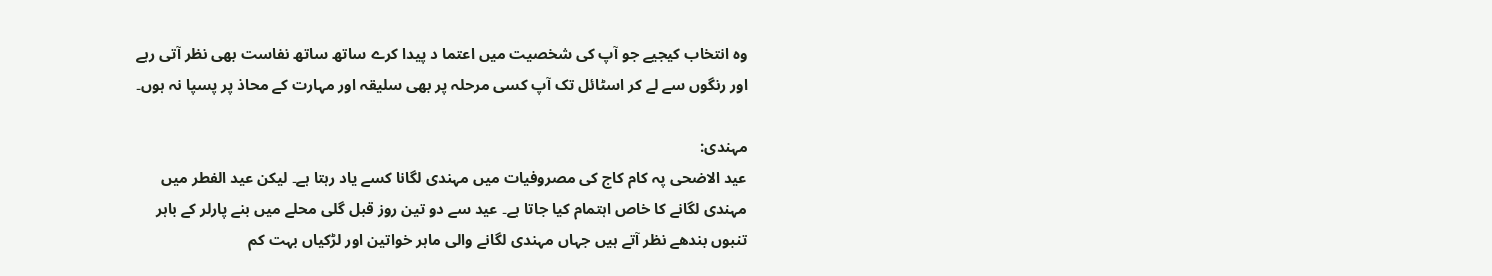وہ انتخاب کیجیے جو آپ کی شخصیت میں اعتما د پیدا کرے ساتھ ساتھ نفاست بھی نظر آتی رہے اور رنگوں سے لے کر اسٹائل تک آپ کسی مرحلہ پر بھی سلیقہ اور مہارت کے محاذ پر پسپا نہ ہوں۔

مہندی:
عید الاضحی پہ کام کاج کی مصروفیات میں مہندی لگانا کسے یاد رہتا ہے۔ لیکن عید الفطر میں مہندی لگانے کا خاص اہتمام کیا جاتا ہے۔ عید سے دو تین روز قبل گلی محلے میں بنے پارلر کے باہر تنبوں بندھے نظر آتے ہیں جہاں مہندی لگانے والی ماہر خواتین اور لڑکیاں بہت کم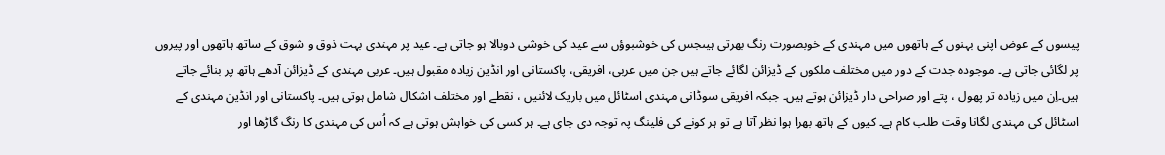پیسوں کے عوض اپنی بہنوں کے ہاتھوں میں مہندی کے خوبصورت رنگ بھرتی ہیںجس کی خوشبوؤں سے عید کی خوشی دوبالا ہو جاتی ہے۔ عید پر مہندی بہت ذوق و شوق کے ساتھ ہاتھوں اور پیروں پر لگائی جاتی ہے۔ موجودہ جدت کے دور میں مختلف ملکوں کے ڈیزائن لگائے جاتے ہیں جن میں عربی، افریقی، پاکستانی اور انڈین زیادہ مقبول ہیں۔ عربی مہندی کے ڈیزائن آدھے ہاتھ پر بنائے جاتے ہیں۔اِن میں زیادہ تر پھول ، پتے اور صراحی دار ڈیزائن ہوتے ہیں۔ جبکہ افریقی سوڈانی مہندی اسٹائل میں باریک لائنیں ، نقطے اور مختلف اشکال شامل ہوتی ہیں۔ پاکستانی اور انڈین مہندی کے اسٹائل کی مہندی لگانا وقت طلب کام ہے۔ کیوں کے ہاتھ بھرا ہوا نظر آتا ہے تو ہر کونے کی فلینگ پہ توجہ دی جای ہے۔ ہر کسی کی خواہش ہوتی ہے کہ اُس کی مہندی کا رنگ گاڑھا اور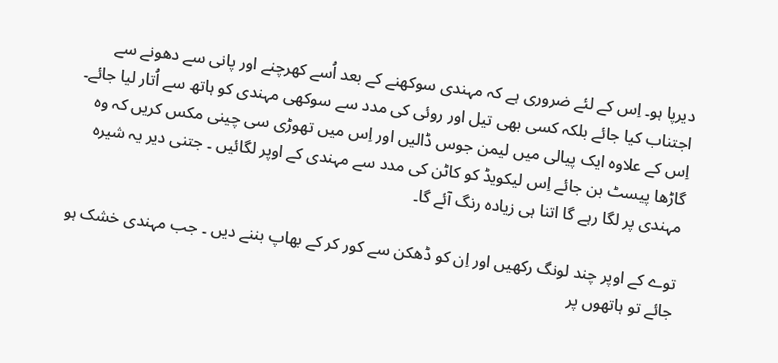دیرپا ہو۔ اِس کے لئے ضروری ہے کہ مہندی سوکھنے کے بعد اُسے کھرچنے اور پانی سے دھونے سے اجتناب کیا جائے بلکہ کسی بھی تیل اور روئی کی مدد سے سوکھی مہندی کو ہاتھ سے اُتار لیا جائے۔ اِس کے علاوہ ایک پیالی میں لیمن جوس ڈالیں اور اِس میں تھوڑی سی چینی مکس کریں کہ وہ گاڑھا پیسٹ بن جائے اِس لیکویڈ کو کاٹن کی مدد سے مہندی کے اوپر لگائیں ۔ جتنی دیر یہ شیرہ مہندی پر لگا رہے گا اتنا ہی زیادہ رنگ آئے گا۔

توے کے اوپر چند لونگ رکھیں اور اِن کو ڈھکن سے کور کر کے بھاپ بننے دیں ۔ جب مہندی خشک ہو جائے تو ہاتھوں پر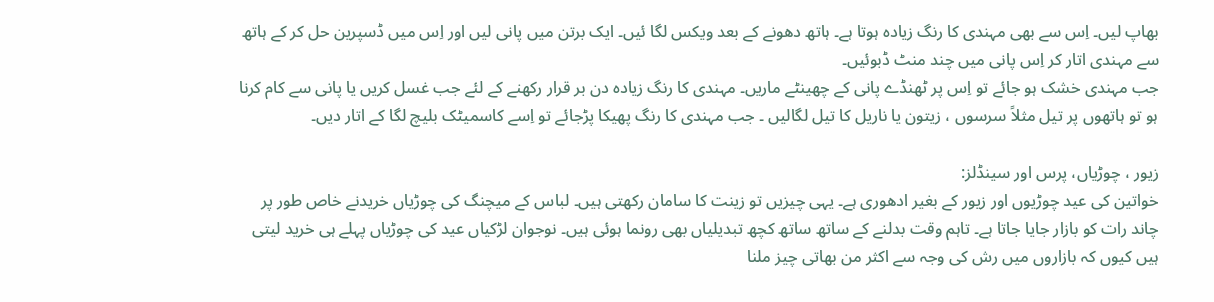بھاپ لیں۔ اِس سے بھی مہندی کا رنگ زیادہ ہوتا ہے۔ ہاتھ دھونے کے بعد ویکس لگا ئیں۔ ایک برتن میں پانی لیں اور اِس میں ڈسپرین حل کر کے ہاتھ سے مہندی اتار کر اِس پانی میں چند منٹ ڈبوئیں۔
جب مہندی خشک ہو جائے تو اِس پر ٹھنڈے پانی کے چھینٹے ماریں۔ مہندی کا رنگ زیادہ دن بر قرار رکھنے کے لئے جب غسل کریں یا پانی سے کام کرنا ہو تو ہاتھوں پر تیل مثلاً سرسوں ، زیتون یا ناریل کا تیل لگالیں ۔ جب مہندی کا رنگ پھیکا پڑجائے تو اِسے کاسمیٹک بلیچ لگا کے اتار دیں۔

زیور ، چوڑیاں، پرس اور سینڈلز:
خواتین کی عید چوڑیوں اور زیور کے بغیر ادھوری ہے۔ یہی چیزیں تو زینت کا سامان رکھتی ہیں۔ لباس کے میچنگ کی چوڑیاں خریدنے خاص طور پر چاند رات کو بازار جایا جاتا ہے۔ تاہم وقت بدلنے کے ساتھ ساتھ کچھ تبدیلیاں بھی رونما ہوئی ہیں۔ نوجوان لڑکیاں عید کی چوڑیاں پہلے ہی خرید لیتی ہیں کیوں کہ بازاروں میں رش کی وجہ سے اکثر من بھاتی چیز ملنا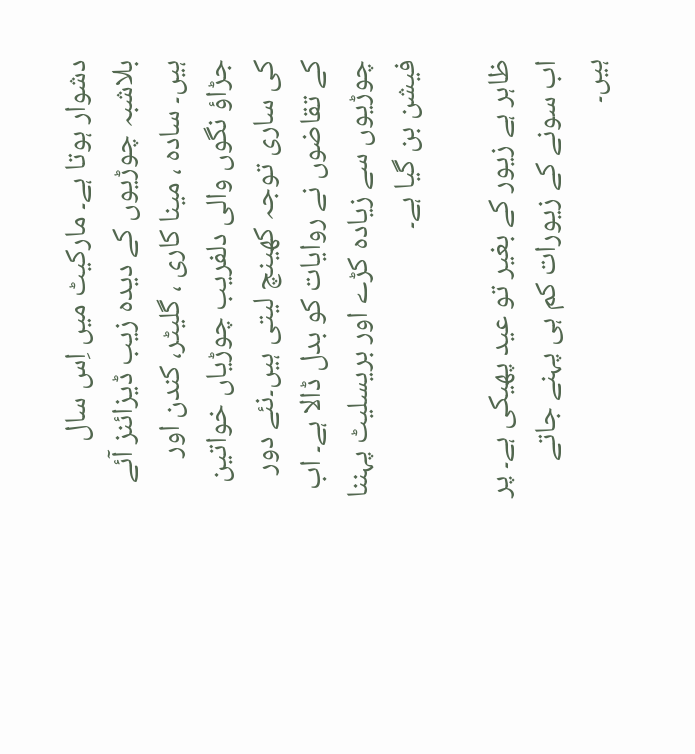دشوار ہوتا ہے۔ مارکیٹ میں اِس سال بلاشبہ چوڑیوں کے دیدہ زیب ڈیزائنز آئے ہیں۔ سادہ ، مینا کاری ، گلیٹر، کندن اور جڑاؤ نگوں والی دلفریب چوڑیاں خواتین کی ساری توجہ کھینچ لیتی ہیں۔نئے دور کے تقاضوں نے روایات کو بدل ڈالا ہے۔ اب چوڑیوں سے زیادہ کڑے اور بریسلیٹ پہننا فیشن بن گیا ہے۔

ظاہر ہے زیور کے بغیر تو عید پھیکی ہے۔ پر اب سونے کے زیورات کم ہی پہنے جاتے ہیں۔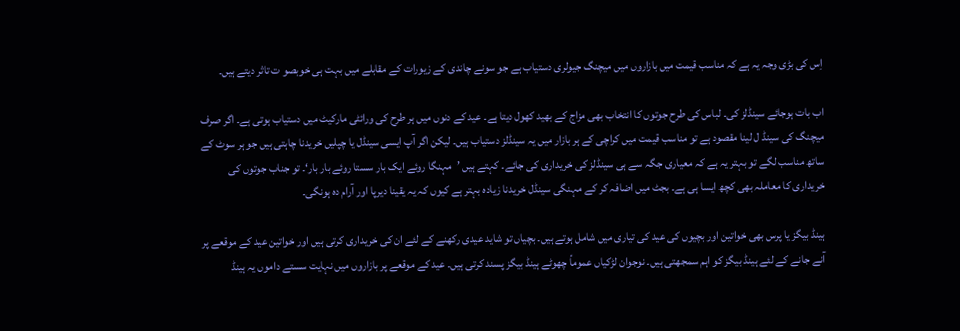اِس کی بڑی وجہ یہ ہے کہ مناسب قیمت میں بازاروں میں میچنگ جیولری دستیاب ہے جو سونے چاندی کے زیورات کے مقابلے میں بہت ہی خوبصو ت تاثر دیتے ہیں۔

اب بات ہوجائے سینڈلز کی۔ لباس کی طرح جوتوں کا انتخاب بھی مزاج کے بھید کھول دیتا ہے۔ عید کے دنوں میں ہر طرح کی ورائٹی مارکیٹ میں دستیاب ہوتی ہے۔ اگر صرف میچنگ کی سینڈ ل لینا مقصود ہے تو مناسب قیمت میں کراچی کے ہر بازار میں یہ سینڈلز دستیاب ہیں۔ لیکن اگر آپ ایسی سینڈل یا چپلیں خریدنا چاہتی ہیں جو ہر سوٹ کے ساتھ مناسب لگے تو بہتر یہ ہے کہ معیاری جگہ سے ہی سینڈلز کی خریداری کی جائے۔ کہتے ہیں ’مہنگا روئے ایک بار سستا روئے بار بار‘۔ تو جناب جوتوں کی خریداری کا معاملہ بھی کچھ ایسا ہی ہے۔ بجٹ میں اضافہ کر کے مہنگی سینڈل خریدنا زیادہ بہتر ہے کیوں کہ یہ یقینا دیرپا اور آرام دہ ہونگی۔

ہینڈ بیگز یا پرس بھی خواتین اور بچیوں کی عید کی تیاری میں شامل ہوتے ہیں۔ بچیاں تو شاید عیدی رکھنے کے لئے ان کی خریداری کرتی ہیں اور خواتین عید کے موقعے پر آنے جانے کے لئے ہینڈ بیگز کو اہم سمجھتی ہیں۔ نوجوان لڑکیاں عموماً چھوٹے ہینڈ بیگز پسند کرتی ہیں۔ عید کے موقعے پر بازاروں میں نہایت سستے داموں یہ ہینڈ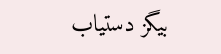بیگز دستیاب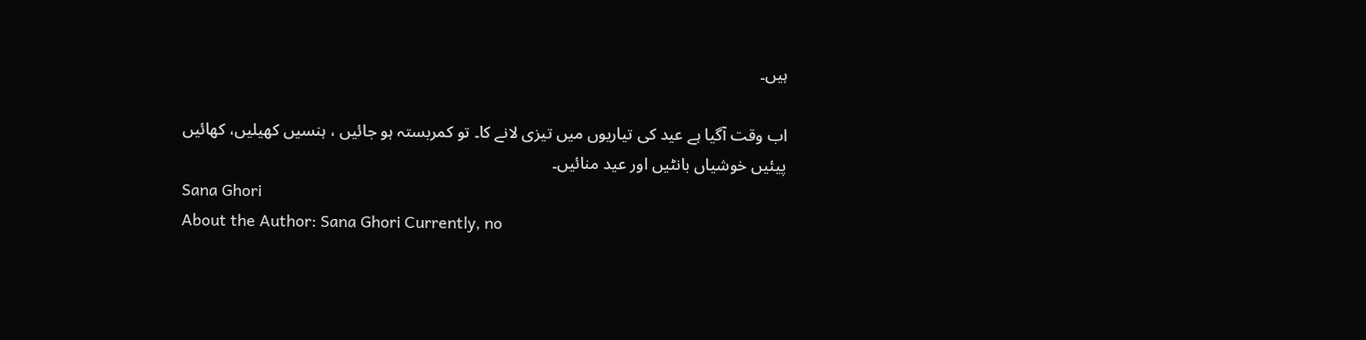ہیں۔

اب وقت آگیا ہے عید کی تیاریوں میں تیزی لانے کا۔ تو کمربستہ ہو جائیں ، ہنسیں کھیلیں، کھائیں پیئیں خوشیاں بانٹیں اور عید منائیں۔
Sana Ghori
About the Author: Sana Ghori Currently, no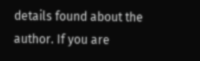details found about the author. If you are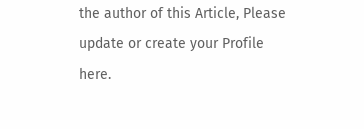the author of this Article, Please update or create your Profile here.